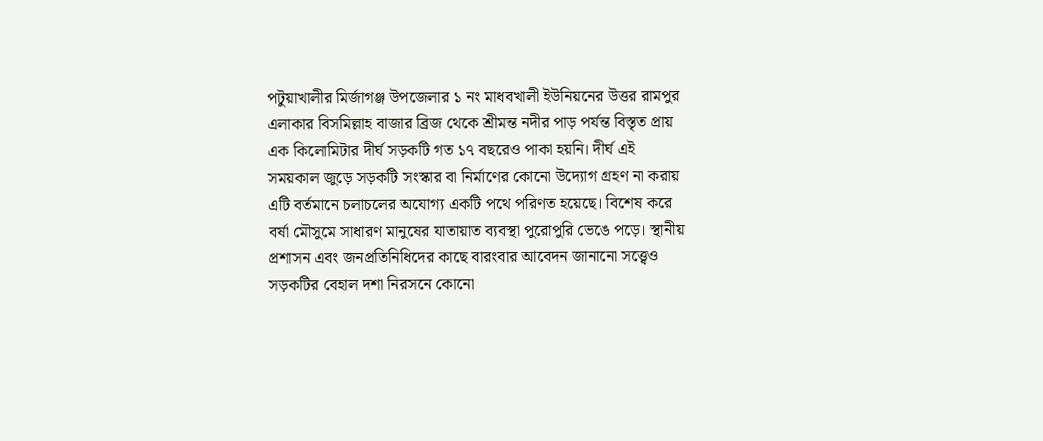পটুয়াখালীর মির্জাগঞ্জ উপজেলার ১ নং মাধবখালী ইউনিয়নের উত্তর রামপুর এলাকার বিসমিল্লাহ বাজার ব্রিজ থেকে শ্রীমন্ত নদীর পাড় পর্যন্ত বিস্তৃত প্রায় এক কিলোমিটার দীর্ঘ সড়কটি গত ১৭ বছরেও পাকা হয়নি। দীর্ঘ এই সময়কাল জুড়ে সড়কটি সংস্কার বা নির্মাণের কোনো উদ্যোগ গ্রহণ না করায় এটি বর্তমানে চলাচলের অযোগ্য একটি পথে পরিণত হয়েছে। বিশেষ করে বর্ষা মৌসুমে সাধারণ মানুষের যাতায়াত ব্যবস্থা পুরোপুরি ভেঙে পড়ে। স্থানীয় প্রশাসন এবং জনপ্রতিনিধিদের কাছে বারংবার আবেদন জানানো সত্ত্বেও সড়কটির বেহাল দশা নিরসনে কোনো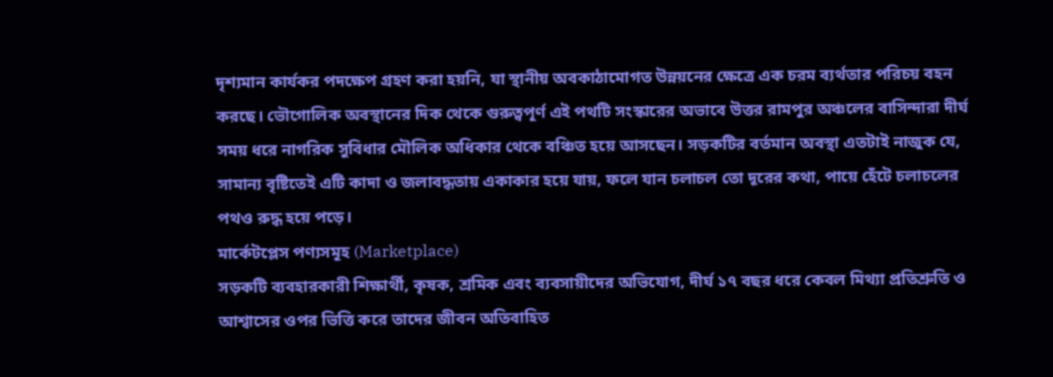দৃশ্যমান কার্যকর পদক্ষেপ গ্রহণ করা হয়নি, যা স্থানীয় অবকাঠামোগত উন্নয়নের ক্ষেত্রে এক চরম ব্যর্থতার পরিচয় বহন করছে। ভৌগোলিক অবস্থানের দিক থেকে গুরুত্বপূর্ণ এই পথটি সংস্কারের অভাবে উত্তর রামপুর অঞ্চলের বাসিন্দারা দীর্ঘ সময় ধরে নাগরিক সুবিধার মৌলিক অধিকার থেকে বঞ্চিত হয়ে আসছেন। সড়কটির বর্তমান অবস্থা এতটাই নাজুক যে, সামান্য বৃষ্টিতেই এটি কাদা ও জলাবদ্ধতায় একাকার হয়ে যায়, ফলে যান চলাচল তো দূরের কথা, পায়ে হেঁটে চলাচলের পথও রুদ্ধ হয়ে পড়ে।
মার্কেটপ্লেস পণ্যসমূহ (Marketplace)
সড়কটি ব্যবহারকারী শিক্ষার্থী, কৃষক, শ্রমিক এবং ব্যবসায়ীদের অভিযোগ, দীর্ঘ ১৭ বছর ধরে কেবল মিথ্যা প্রতিশ্রুতি ও আশ্বাসের ওপর ভিত্তি করে তাদের জীবন অতিবাহিত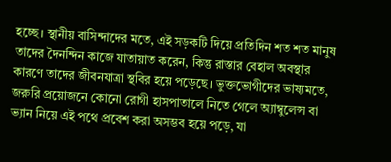হচ্ছে। স্থানীয় বাসিন্দাদের মতে, এই সড়কটি দিয়ে প্রতিদিন শত শত মানুষ তাদের দৈনন্দিন কাজে যাতায়াত করেন, কিন্তু রাস্তার বেহাল অবস্থার কারণে তাদের জীবনযাত্রা স্থবির হয়ে পড়েছে। ভুক্তভোগীদের ভাষ্যমতে, জরুরি প্রয়োজনে কোনো রোগী হাসপাতালে নিতে গেলে অ্যাম্বুলেন্স বা ভ্যান নিয়ে এই পথে প্রবেশ করা অসম্ভব হয়ে পড়ে, যা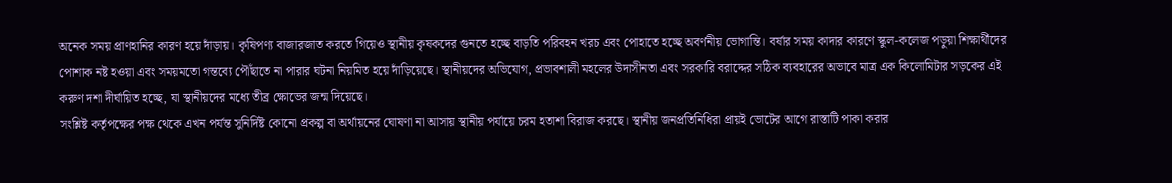অনেক সময় প্রাণহানির কারণ হয়ে দাঁড়ায়। কৃষিপণ্য বাজারজাত করতে গিয়েও স্থানীয় কৃষকদের গুনতে হচ্ছে বাড়তি পরিবহন খরচ এবং পোহাতে হচ্ছে অবর্ণনীয় ভোগান্তি। বর্ষার সময় কাদার কারণে স্কুল-কলেজ পড়ুয়া শিক্ষার্থীদের পোশাক নষ্ট হওয়া এবং সময়মতো গন্তব্যে পৌঁছাতে না পারার ঘটনা নিয়মিত হয়ে দাঁড়িয়েছে। স্থানীয়দের অভিযোগ, প্রভাবশালী মহলের উদাসীনতা এবং সরকারি বরাদ্দের সঠিক ব্যবহারের অভাবে মাত্র এক কিলোমিটার সড়কের এই করুণ দশা দীর্ঘায়িত হচ্ছে, যা স্থানীয়দের মধ্যে তীব্র ক্ষোভের জন্ম দিয়েছে।
সংশ্লিষ্ট কর্তৃপক্ষের পক্ষ থেকে এখন পর্যন্ত সুনির্দিষ্ট কোনো প্রকল্প বা অর্থায়নের ঘোষণা না আসায় স্থানীয় পর্যায়ে চরম হতাশা বিরাজ করছে। স্থানীয় জনপ্রতিনিধিরা প্রায়ই ভোটের আগে রাস্তাটি পাকা করার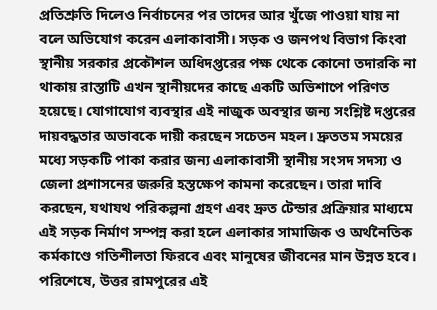প্রতিশ্রুতি দিলেও নির্বাচনের পর তাদের আর খুঁজে পাওয়া যায় না বলে অভিযোগ করেন এলাকাবাসী। সড়ক ও জনপথ বিভাগ কিংবা স্থানীয় সরকার প্রকৌশল অধিদপ্তরের পক্ষ থেকে কোনো তদারকি না থাকায় রাস্তাটি এখন স্থানীয়দের কাছে একটি অভিশাপে পরিণত হয়েছে। যোগাযোগ ব্যবস্থার এই নাজুক অবস্থার জন্য সংশ্লিষ্ট দপ্তরের দায়বদ্ধতার অভাবকে দায়ী করছেন সচেতন মহল। দ্রুততম সময়ের মধ্যে সড়কটি পাকা করার জন্য এলাকাবাসী স্থানীয় সংসদ সদস্য ও জেলা প্রশাসনের জরুরি হস্তক্ষেপ কামনা করেছেন। তারা দাবি করছেন, যথাযথ পরিকল্পনা গ্রহণ এবং দ্রুত টেন্ডার প্রক্রিয়ার মাধ্যমে এই সড়ক নির্মাণ সম্পন্ন করা হলে এলাকার সামাজিক ও অর্থনৈতিক কর্মকাণ্ডে গতিশীলতা ফিরবে এবং মানুষের জীবনের মান উন্নত হবে।
পরিশেষে, উত্তর রামপুরের এই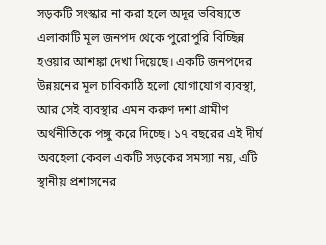সড়কটি সংস্কার না করা হলে অদূর ভবিষ্যতে এলাকাটি মূল জনপদ থেকে পুরোপুরি বিচ্ছিন্ন হওয়ার আশঙ্কা দেখা দিয়েছে। একটি জনপদের উন্নয়নের মূল চাবিকাঠি হলো যোগাযোগ ব্যবস্থা, আর সেই ব্যবস্থার এমন করুণ দশা গ্রামীণ অর্থনীতিকে পঙ্গু করে দিচ্ছে। ১৭ বছরের এই দীর্ঘ অবহেলা কেবল একটি সড়কের সমস্যা নয়, এটি স্থানীয় প্রশাসনের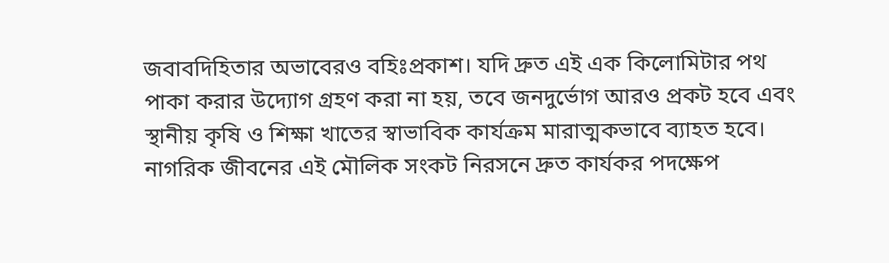জবাবদিহিতার অভাবেরও বহিঃপ্রকাশ। যদি দ্রুত এই এক কিলোমিটার পথ পাকা করার উদ্যোগ গ্রহণ করা না হয়, তবে জনদুর্ভোগ আরও প্রকট হবে এবং স্থানীয় কৃষি ও শিক্ষা খাতের স্বাভাবিক কার্যক্রম মারাত্মকভাবে ব্যাহত হবে। নাগরিক জীবনের এই মৌলিক সংকট নিরসনে দ্রুত কার্যকর পদক্ষেপ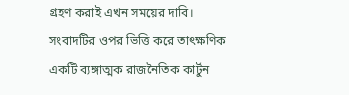গ্রহণ করাই এখন সময়ের দাবি।
সংবাদটির ওপর ভিত্তি করে তাৎক্ষণিক একটি ব্যঙ্গাত্মক রাজনৈতিক কার্টুন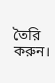তৈরি করুন।